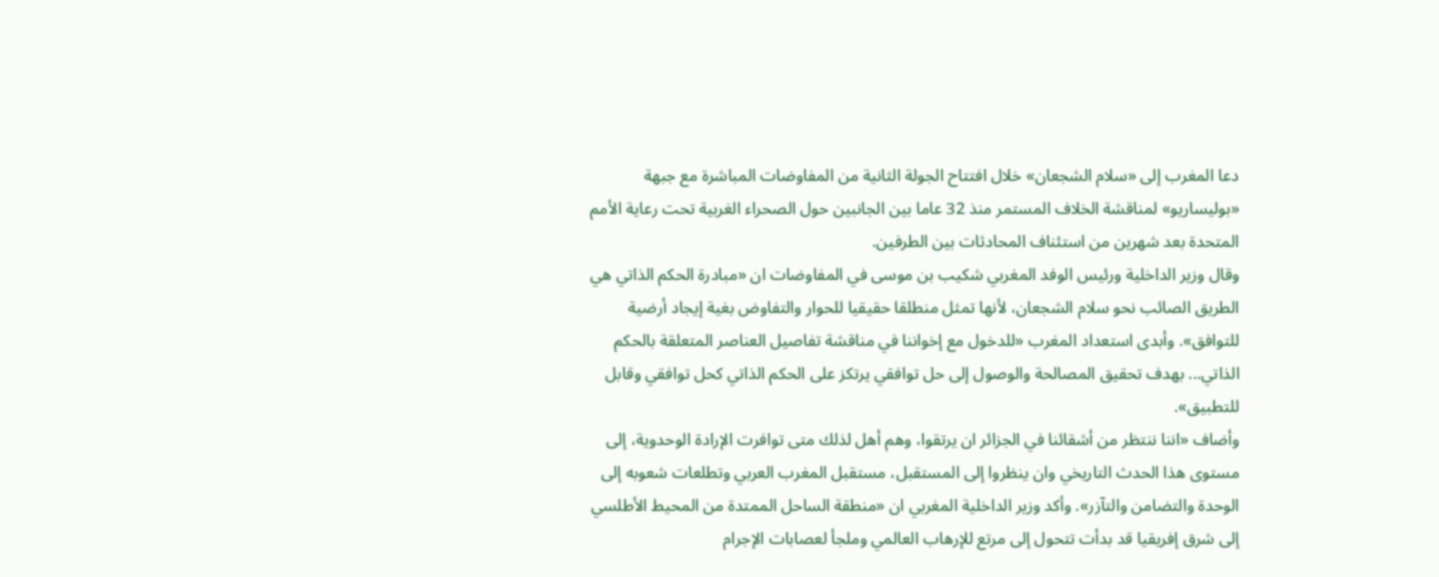دعا المغرب إلى «سلام الشجعان» خلال افتتاح الجولة الثانية من المفاوضات المباشرة مع جبهة «بوليساريو» لمناقشة الخلاف المستمر منذ 32 عاما بين الجانبين حول الصحراء الغربية تحت رعاية الأمم المتحدة بعد شهرين من استئناف المحادثات بين الطرفين.
وقال وزير الداخلية ورئيس الوفد المغربي شكيب بن موسى في المفاوضات ان «مبادرة الحكم الذاتي هي الطريق الصائب نحو سلام الشجعان، لأنها تمثل منطلقا حقيقيا للحوار والتفاوض بغية إيجاد أرضية للتوافق». وأبدى استعداد المغرب «للدخول مع إخواننا في مناقشة تفاصيل العناصر المتعلقة بالحكم الذاتي... بهدف تحقيق المصالحة والوصول إلى حل توافقي يرتكز على الحكم الذاتي كحل توافقي وقابل للتطبيق».
وأضاف «اننا ننتظر من أشقائنا في الجزائر ان يرتقوا، وهم أهل لذلك متى توافرت الإرادة الوحدوية، إلى مستوى هذا الحدث التاريخي وان ينظروا إلى المستقبل، مستقبل المغرب العربي وتطلعات شعوبه إلى الوحدة والتضامن والتآزر». وأكد وزير الداخلية المغربي ان «منطقة الساحل الممتدة من المحيط الأطلسي إلى شرق إفريقيا قد بدأت تتحول إلى مرتع للإرهاب العالمي وملجأ لعصابات الإجرام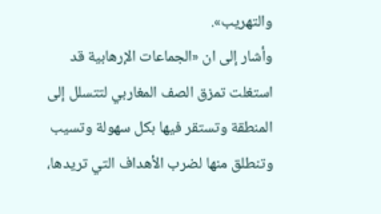والتهريب».
وأشار إلى ان «الجماعات الإرهابية قد استغلت تمزق الصف المغاربي لتتسلل إلى المنطقة وتستقر فيها بكل سهولة وتسيب وتنطلق منها لضرب الأهداف التي تريدها،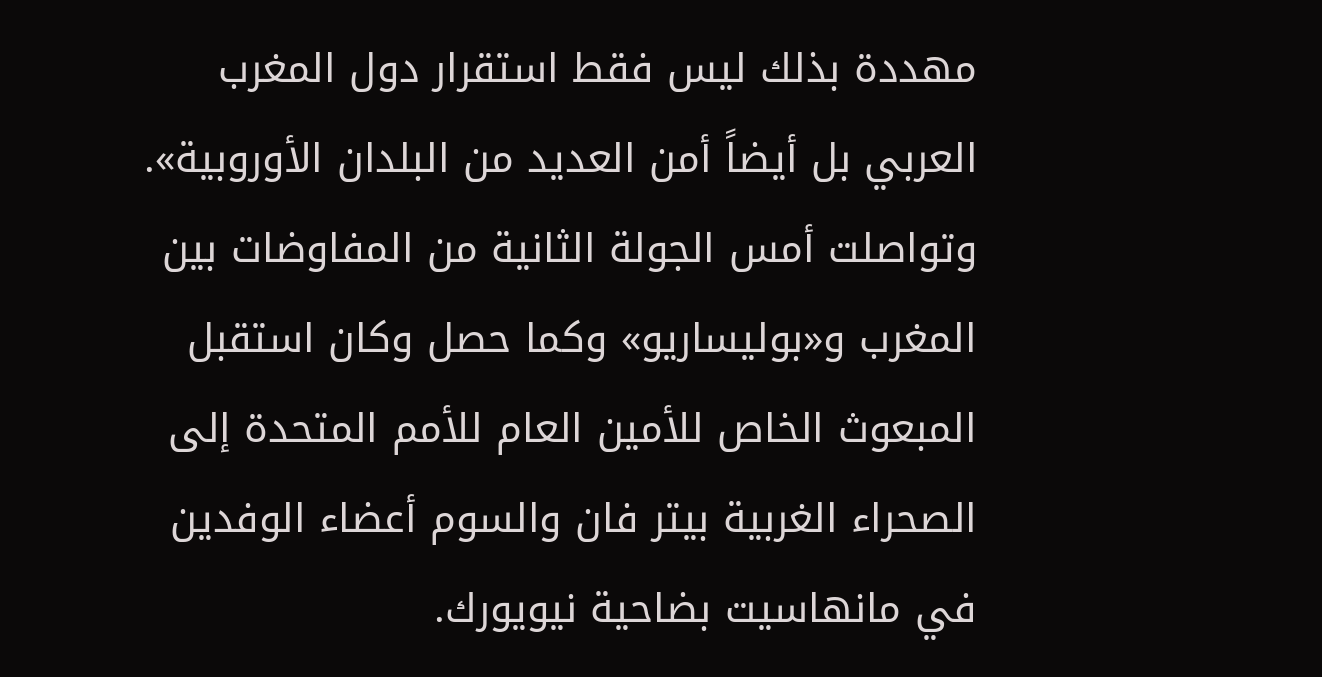مهددة بذلك ليس فقط استقرار دول المغرب العربي بل أيضاً أمن العديد من البلدان الأوروبية».
وتواصلت أمس الجولة الثانية من المفاوضات بين المغرب و«بوليساريو» وكما حصل وكان استقبل المبعوث الخاص للأمين العام للأمم المتحدة إلى الصحراء الغربية بيتر فان والسوم أعضاء الوفدين في مانهاسيت بضاحية نيويورك.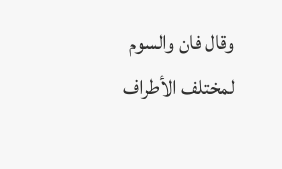وقال فان والسوم لمختلف الأطراف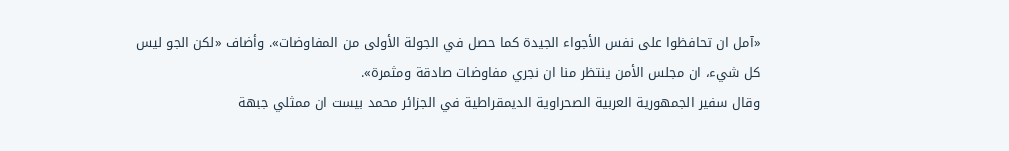«آمل ان تحافظوا على نفس الأجواء الجيدة كما حصل في الجولة الأولى من المفاوضات». وأضاف «لكن الجو ليس كل شيء، ان مجلس الأمن ينتظر منا ان نجري مفاوضات صادقة ومثمرة».
وقال سفير الجمهورية العربية الصحراوية الديمقراطية في الجزائر محمد بيست ان ممثلي جبهة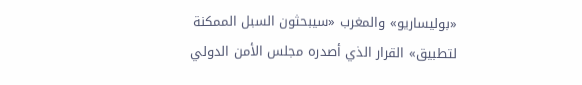«بوليساريو» والمغرب «سيبحثون السبل الممكنة لتطبيق» القرار الذي أصدره مجلس الأمن الدولي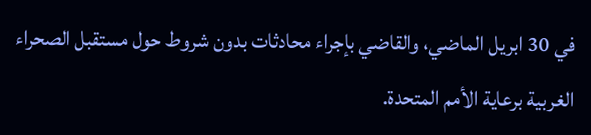في 30 ابريل الماضي، والقاضي بإجراء محادثات بدون شروط حول مستقبل الصحراء الغربية برعاية الأمم المتحدة.